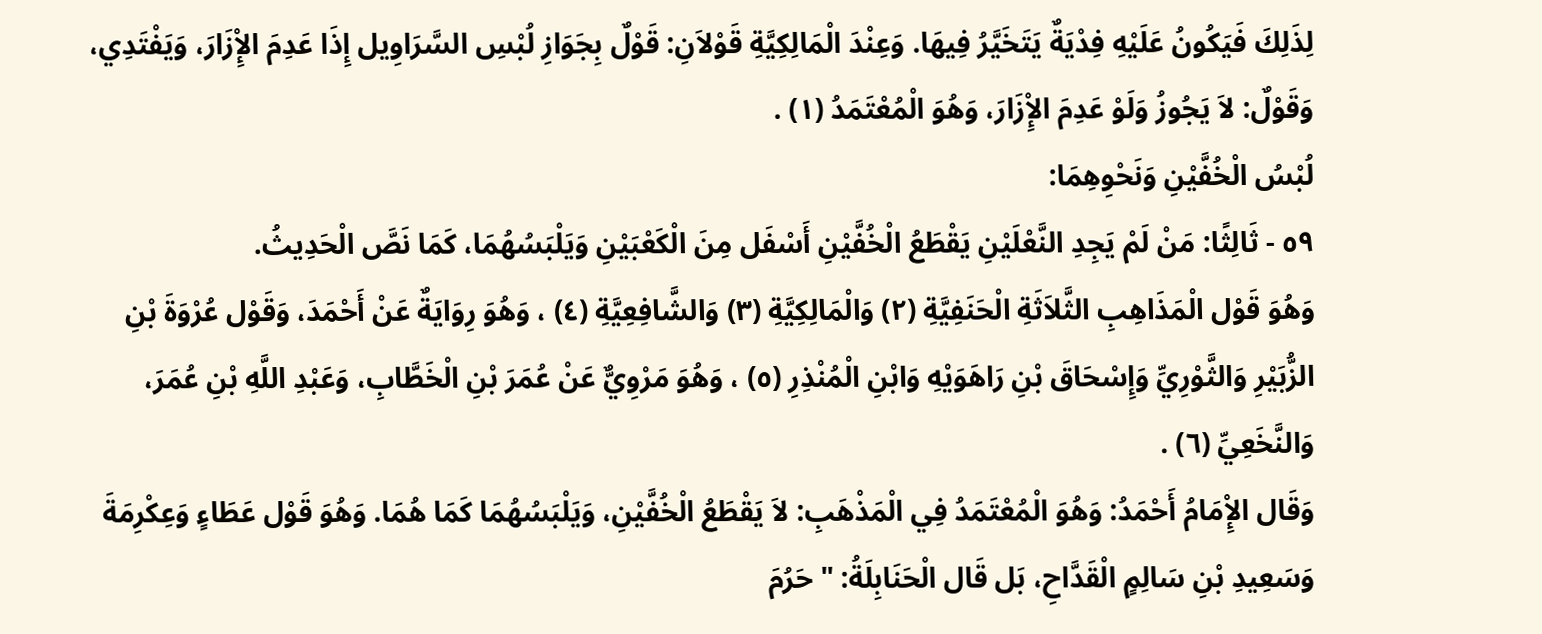لِذَلِكَ فَيَكُونُ عَلَيْهِ فِدْيَةٌ يَتَخَيَّرُ فِيهَا. وَعِنْدَ الْمَالِكِيَّةِ قَوْلاَنِ: قَوْلٌ بِجَوَازِ لُبْسِ السَّرَاوِيل إِذَا عَدِمَ الإِْزَارَ، وَيَفْتَدِي، وَقَوْلٌ: لاَ يَجُوزُ وَلَوْ عَدِمَ الإِْزَارَ، وَهُوَ الْمُعْتَمَدُ (١) .
لُبْسُ الْخُفَّيْنِ وَنَحْوِهِمَا:
٥٩ - ثَالِثًا: مَنْ لَمْ يَجِدِ النَّعْلَيْنِ يَقْطَعُ الْخُفَّيْنِ أَسْفَل مِنَ الْكَعْبَيْنِ وَيَلْبَسُهُمَا، كَمَا نَصَّ الْحَدِيثُ.
وَهُوَ قَوْل الْمَذَاهِبِ الثَّلاَثَةِ الْحَنَفِيَّةِ (٢) وَالْمَالِكِيَّةِ (٣) وَالشَّافِعِيَّةِ (٤) ، وَهُوَ رِوَايَةٌ عَنْ أَحْمَدَ، وَقَوْل عُرْوَةَ بْنِ الزُّبَيْرِ وَالثَّوْرِيِّ وَإِسْحَاقَ بْنِ رَاهَوَيْهِ وَابْنِ الْمُنْذِرِ (٥) ، وَهُوَ مَرْوِيٌّ عَنْ عُمَرَ بْنِ الْخَطَّابِ، وَعَبْدِ اللَّهِ بْنِ عُمَرَ، وَالنَّخَعِيِّ (٦) .
وَقَال الإِْمَامُ أَحْمَدُ: وَهُوَ الْمُعْتَمَدُ فِي الْمَذْهَبِ: لاَ يَقْطَعُ الْخُفَّيْنِ، وَيَلْبَسُهُمَا كَمَا هُمَا. وَهُوَ قَوْل عَطَاءٍ وَعِكْرِمَةَ وَسَعِيدِ بْنِ سَالِمٍ الْقَدَّاحِ، بَل قَال الْحَنَابِلَةُ: " حَرُمَ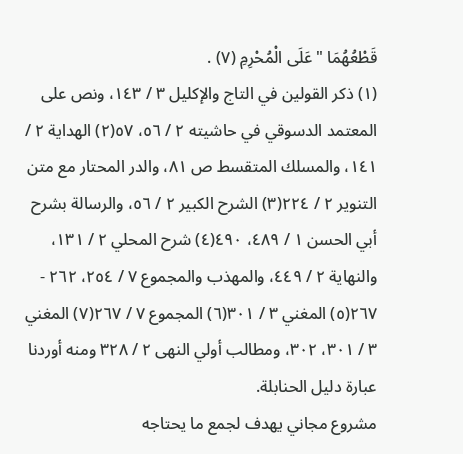قَطْعُهُمَا " عَلَى الْمُحْرِمِ (٧) .
(١) ذكر القولين في التاج والإكليل ٣ / ١٤٣، ونص على المعتمد الدسوقي في حاشيته ٢ / ٥٦، ٥٧(٢) الهداية ٢ / ١٤١، والمسلك المتقسط ص ٨١، والدر المحتار مع متن التنوير ٢ / ٢٢٤(٣) الشرح الكبير ٢ / ٥٦، والرسالة بشرح أبي الحسن ١ / ٤٨٩، ٤٩٠(٤) شرح المحلي ٢ / ١٣١، والنهاية ٢ / ٤٤٩، والمهذب والمجموع ٧ / ٢٥٤، ٢٦٢ - ٢٦٧(٥) المغني ٣ / ٣٠١(٦) المجموع ٧ / ٢٦٧(٧) المغني ٣ / ٣٠١، ٣٠٢، ومطالب أولي النهى ٢ / ٣٢٨ ومنه أوردنا عبارة دليل الحنابلة.
مشروع مجاني يهدف لجمع ما يحتاجه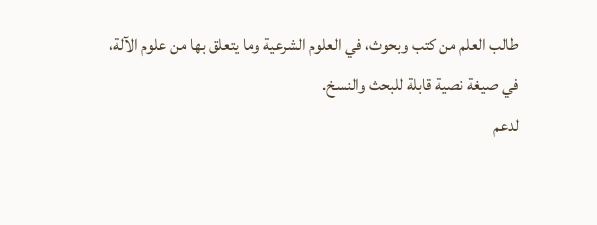طالب العلم من كتب وبحوث، في العلوم الشرعية وما يتعلق بها من علوم الآلة، في صيغة نصية قابلة للبحث والنسخ.
لدعم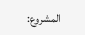المشروع: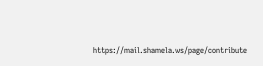https://mail.shamela.ws/page/contribute